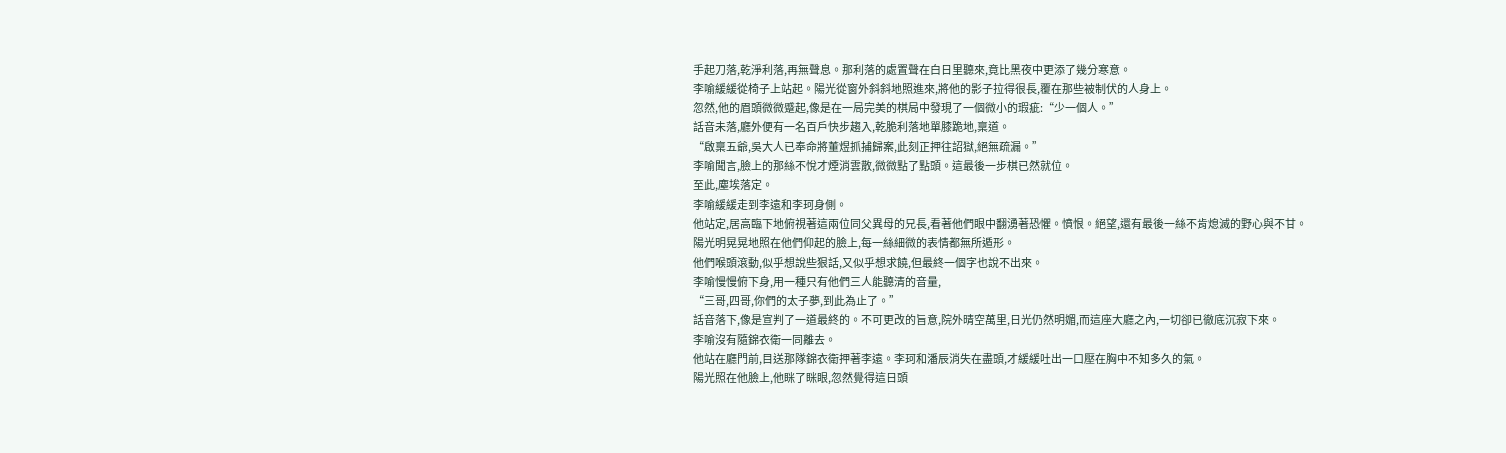手起刀落,乾淨利落,再無聲息。那利落的處置聲在白日里聽來,竟比黑夜中更添了幾分寒意。
李喻緩緩從椅子上站起。陽光從窗外斜斜地照進來,將他的影子拉得很長,覆在那些被制伏的人身上。
忽然,他的眉頭微微蹙起,像是在一局完美的棋局中發現了一個微小的瑕疵:“少一個人。”
話音未落,廳外便有一名百戶快步趨入,乾脆利落地單膝跪地,稟道。
“啟稟五爺,吳大人已奉命將董煜抓捕歸案,此刻正押往詔獄,絕無疏漏。”
李喻聞言,臉上的那絲不悅才煙消雲散,微微點了點頭。這最後一步棋已然就位。
至此,塵埃落定。
李喻緩緩走到李遠和李珂身側。
他站定,居高臨下地俯視著這兩位同父異母的兄長,看著他們眼中翻湧著恐懼。憤恨。絕望,還有最後一絲不肯熄滅的野心與不甘。
陽光明晃晃地照在他們仰起的臉上,每一絲細微的表情都無所遁形。
他們喉頭滾動,似乎想說些狠話,又似乎想求饒,但最終一個字也說不出來。
李喻慢慢俯下身,用一種只有他們三人能聽清的音量,
“三哥,四哥,你們的太子夢,到此為止了。”
話音落下,像是宣判了一道最終的。不可更改的旨意,院外晴空萬里,日光仍然明媚,而這座大廳之內,一切卻已徹底沉寂下來。
李喻沒有隨錦衣衛一同離去。
他站在廳門前,目送那隊錦衣衛押著李遠。李珂和潘辰消失在盡頭,才緩緩吐出一口壓在胸中不知多久的氣。
陽光照在他臉上,他眯了眯眼,忽然覺得這日頭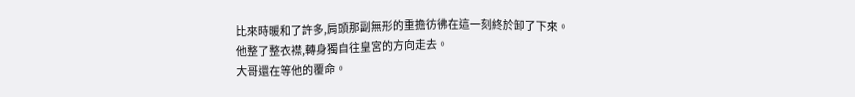比來時暖和了許多,肩頭那副無形的重擔彷彿在這一刻終於卸了下來。
他整了整衣襟,轉身獨自往皇宮的方向走去。
大哥還在等他的覆命。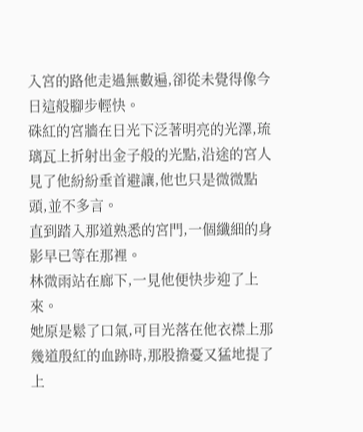入宮的路他走過無數遍,卻從未覺得像今日這般腳步輕快。
硃紅的宮牆在日光下泛著明亮的光澤,琉璃瓦上折射出金子般的光點,沿途的宮人見了他紛紛垂首避讓,他也只是微微點頭,並不多言。
直到踏入那道熟悉的宮門,一個纖細的身影早已等在那裡。
林微雨站在廊下,一見他便快步迎了上來。
她原是鬆了口氣,可目光落在他衣襟上那幾道殷紅的血跡時,那股擔憂又猛地提了上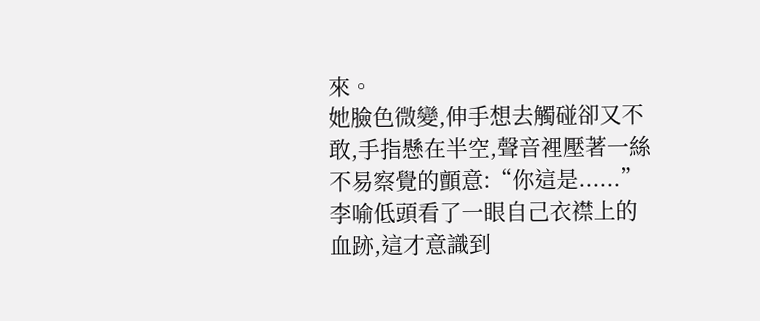來。
她臉色微變,伸手想去觸碰卻又不敢,手指懸在半空,聲音裡壓著一絲不易察覺的顫意:“你這是......”
李喻低頭看了一眼自己衣襟上的血跡,這才意識到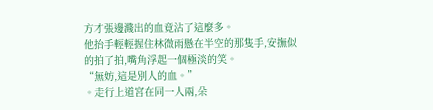方才張邊濺出的血竟沾了這麼多。
他抬手輕輕握住林微雨懸在半空的那隻手,安撫似的拍了拍,嘴角浮起一個極淡的笑。
“無妨,這是別人的血。”
。走行上道宮在同一人兩,朵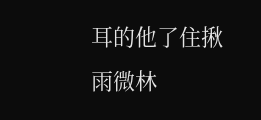耳的他了住揪雨微林